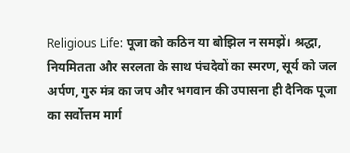Religious Life: पूजा को कठिन या बोझिल न समझें। श्रद्धा, नियमितता और सरलता के साथ पंचदेवों का स्मरण, सूर्य को जल अर्पण, गुरु मंत्र का जप और भगवान की उपासना ही दैनिक पूजा का सर्वोत्तम मार्ग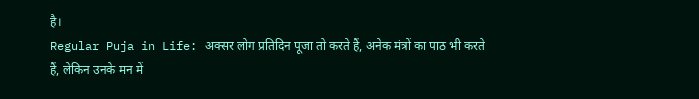है।
Regular Puja in Life: अक्सर लोग प्रतिदिन पूजा तो करते हैं, अनेक मंत्रों का पाठ भी करते हैं, लेकिन उनके मन में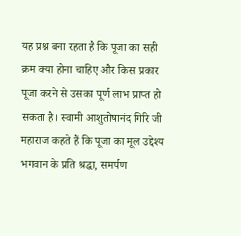यह प्रश्न बना रहता है कि पूजा का सही क्रम क्या होना चाहिए और किस प्रकार पूजा करने से उसका पूर्ण लाभ प्राप्त हो सकता है। स्वामी आशुतोषानंद गिरि जी महाराज कहते हैं कि पूजा का मूल उद्देश्य भगवान के प्रति श्रद्धा, समर्पण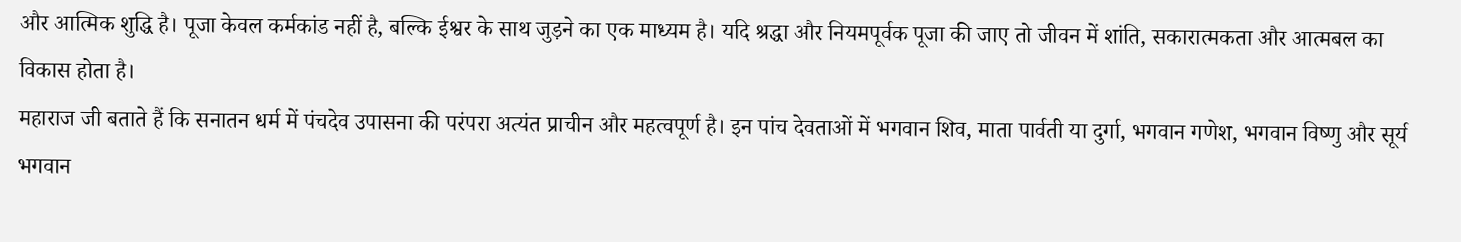और आत्मिक शुद्धि है। पूजा केवल कर्मकांड नहीं है, बल्कि ईश्वर के साथ जुड़ने का एक माध्यम है। यदि श्रद्धा और नियमपूर्वक पूजा की जाए तो जीवन में शांति, सकारात्मकता और आत्मबल का विकास होता है।
महाराज जी बताते हैं कि सनातन धर्म में पंचदेव उपासना की परंपरा अत्यंत प्राचीन और महत्वपूर्ण है। इन पांच देवताओं में भगवान शिव, माता पार्वती या दुर्गा, भगवान गणेश, भगवान विष्णु और सूर्य भगवान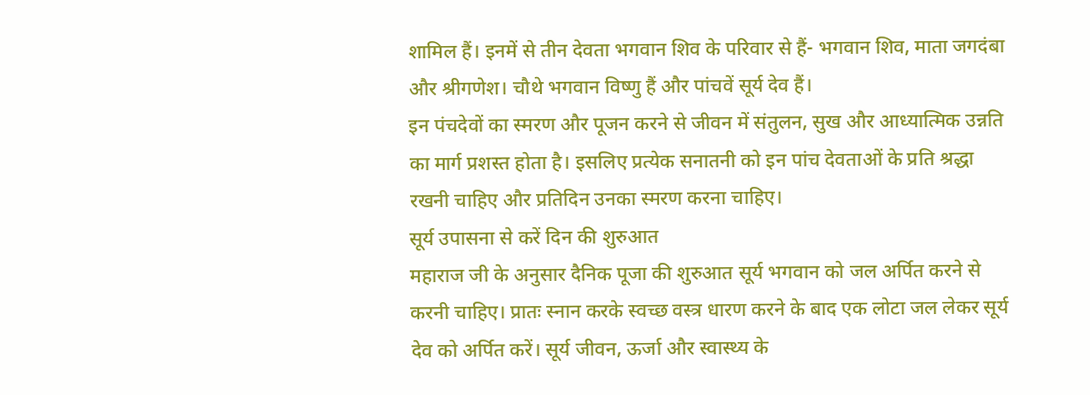शामिल हैं। इनमें से तीन देवता भगवान शिव के परिवार से हैं- भगवान शिव, माता जगदंबा और श्रीगणेश। चौथे भगवान विष्णु हैं और पांचवें सूर्य देव हैं।
इन पंचदेवों का स्मरण और पूजन करने से जीवन में संतुलन, सुख और आध्यात्मिक उन्नति का मार्ग प्रशस्त होता है। इसलिए प्रत्येक सनातनी को इन पांच देवताओं के प्रति श्रद्धा रखनी चाहिए और प्रतिदिन उनका स्मरण करना चाहिए।
सूर्य उपासना से करें दिन की शुरुआत
महाराज जी के अनुसार दैनिक पूजा की शुरुआत सूर्य भगवान को जल अर्पित करने से करनी चाहिए। प्रातः स्नान करके स्वच्छ वस्त्र धारण करने के बाद एक लोटा जल लेकर सूर्य देव को अर्पित करें। सूर्य जीवन, ऊर्जा और स्वास्थ्य के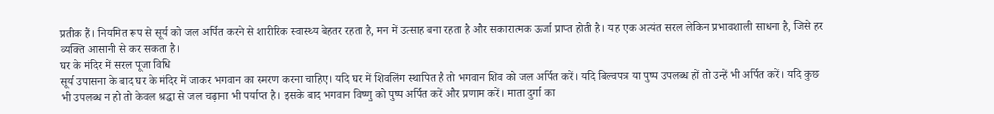प्रतीक हैं। नियमित रूप से सूर्य को जल अर्पित करने से शारीरिक स्वास्थ्य बेहतर रहता है, मन में उत्साह बना रहता है और सकारात्मक ऊर्जा प्राप्त होती है। यह एक अत्यंत सरल लेकिन प्रभावशाली साधना है, जिसे हर व्यक्ति आसानी से कर सकता है।
घर के मंदिर में सरल पूजा विधि
सूर्य उपासना के बाद घर के मंदिर में जाकर भगवान का स्मरण करना चाहिए। यदि घर में शिवलिंग स्थापित है तो भगवान शिव को जल अर्पित करें। यदि बिल्वपत्र या पुष्प उपलब्ध हों तो उन्हें भी अर्पित करें। यदि कुछ भी उपलब्ध न हो तो केवल श्रद्धा से जल चढ़ाना भी पर्याप्त है। इसके बाद भगवान विष्णु को पुष्प अर्पित करें और प्रणाम करें। माता दुर्गा का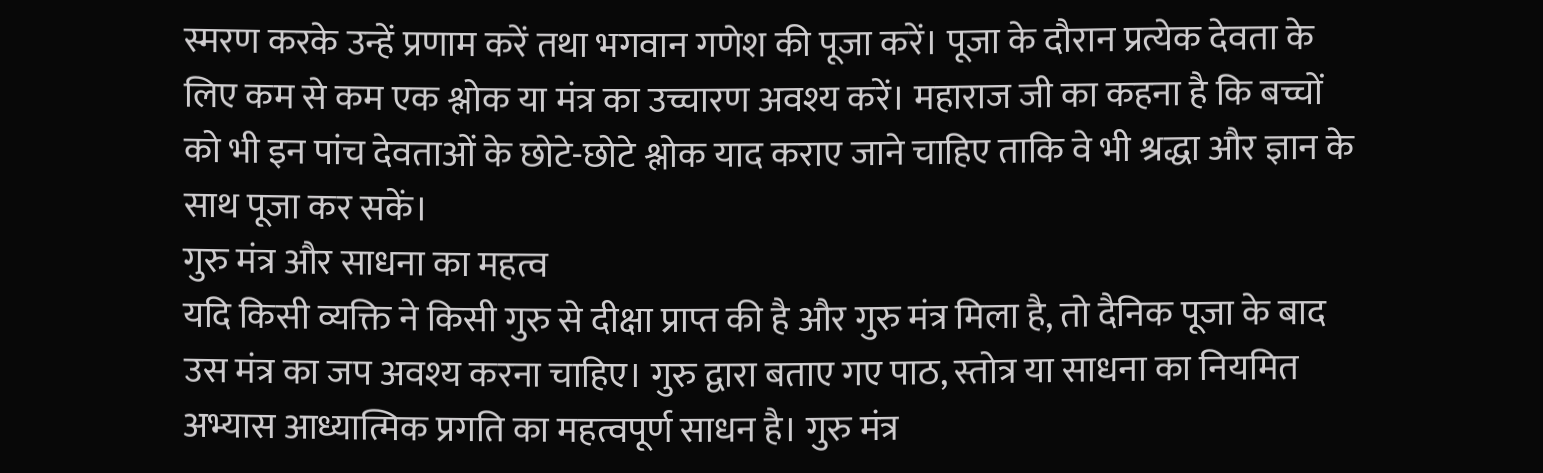स्मरण करके उन्हें प्रणाम करें तथा भगवान गणेश की पूजा करें। पूजा के दौरान प्रत्येक देवता के लिए कम से कम एक श्लोक या मंत्र का उच्चारण अवश्य करें। महाराज जी का कहना है कि बच्चों को भी इन पांच देवताओं के छोटे-छोटे श्लोक याद कराए जाने चाहिए ताकि वे भी श्रद्धा और ज्ञान के साथ पूजा कर सकें।
गुरु मंत्र और साधना का महत्व
यदि किसी व्यक्ति ने किसी गुरु से दीक्षा प्राप्त की है और गुरु मंत्र मिला है, तो दैनिक पूजा के बाद उस मंत्र का जप अवश्य करना चाहिए। गुरु द्वारा बताए गए पाठ, स्तोत्र या साधना का नियमित अभ्यास आध्यात्मिक प्रगति का महत्वपूर्ण साधन है। गुरु मंत्र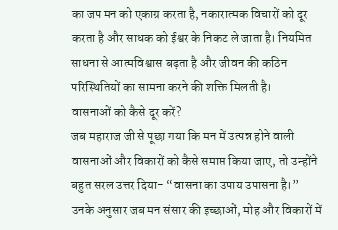का जप मन को एकाग्र करता है, नकारात्मक विचारों को दूर करता है और साधक को ईश्वर के निकट ले जाता है। नियमित साधना से आत्मविश्वास बढ़ता है और जीवन की कठिन परिस्थितियों का सामना करने की शक्ति मिलती है।
वासनाओं को कैसे दूर करें?
जब महाराज जी से पूछा गया कि मन में उत्पन्न होने वाली वासनाओं और विकारों को कैसे समाप्त किया जाए, तो उन्होंने बहुत सरल उत्तर दिया- “वासना का उपाय उपासना है।” उनके अनुसार जब मन संसार की इच्छाओं, मोह और विकारों में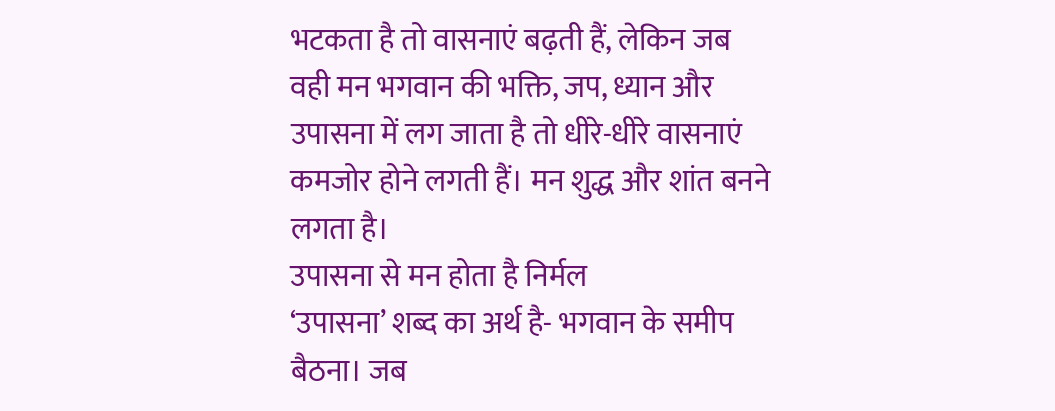भटकता है तो वासनाएं बढ़ती हैं, लेकिन जब वही मन भगवान की भक्ति, जप, ध्यान और उपासना में लग जाता है तो धीरे-धीरे वासनाएं कमजोर होने लगती हैं। मन शुद्ध और शांत बनने लगता है।
उपासना से मन होता है निर्मल
‘उपासना’ शब्द का अर्थ है- भगवान के समीप बैठना। जब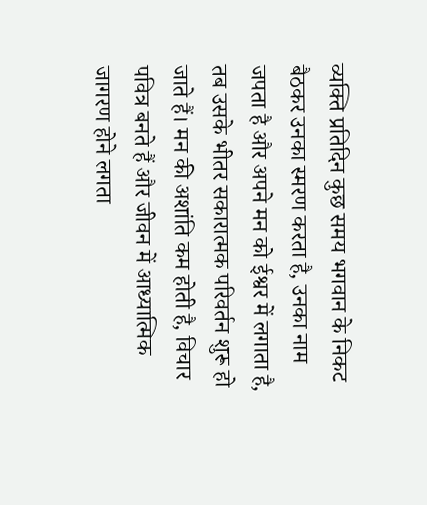व्यक्ति प्रतिदिन कुछ समय भगवान के निकट बैठकर उनका स्मरण करता है, उनका नाम जपता है और अपने मन को ईश्वर में लगाता है, तब उसके भीतर सकारात्मक परिवर्तन शुरू हो जाते हैं। मन की अशांति कम होती है, विचार पवित्र बनते हैं और जीवन में आध्यात्मिक जागरण होने लगता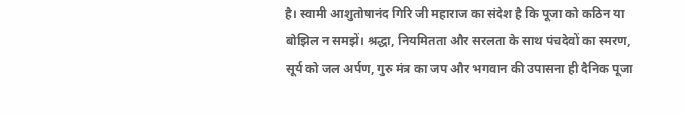है। स्वामी आशुतोषानंद गिरि जी महाराज का संदेश है कि पूजा को कठिन या बोझिल न समझें। श्रद्धा, नियमितता और सरलता के साथ पंचदेवों का स्मरण, सूर्य को जल अर्पण, गुरु मंत्र का जप और भगवान की उपासना ही दैनिक पूजा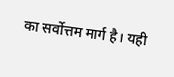का सर्वोत्तम मार्ग है। यही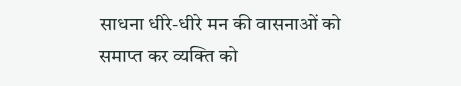साधना धीरे-धीरे मन की वासनाओं को समाप्त कर व्यक्ति को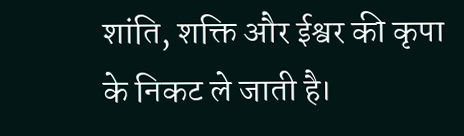शांति, शक्ति और ईश्वर की कृपा के निकट ले जाती है।